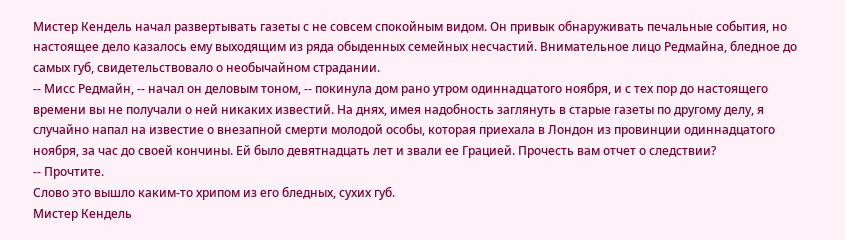Мистер Кендель начал развертывать газеты с не совсем спокойным видом. Он привык обнаруживать печальные события, но настоящее дело казалось ему выходящим из ряда обыденных семейных несчастий. Внимательное лицо Редмайна, бледное до самых губ, свидетельствовало о необычайном страдании.
-- Мисс Редмайн, -- начал он деловым тоном, -- покинула дом рано утром одиннадцатого ноября, и с тех пор до настоящего времени вы не получали о ней никаких известий. На днях, имея надобность заглянуть в старые газеты по другому делу, я случайно напал на известие о внезапной смерти молодой особы, которая приехала в Лондон из провинции одиннадцатого ноября, за час до своей кончины. Ей было девятнадцать лет и звали ее Грацией. Прочесть вам отчет о следствии?
-- Прочтите.
Слово это вышло каким-то хрипом из его бледных, сухих губ.
Мистер Кендель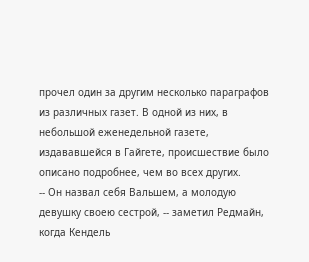прочел один за другим несколько параграфов из различных газет. В одной из них, в небольшой еженедельной газете, издававшейся в Гайгете, происшествие было описано подробнее, чем во всех других.
-- Он назвал себя Вальшем, а молодую девушку своею сестрой, -- заметил Редмайн, когда Кендель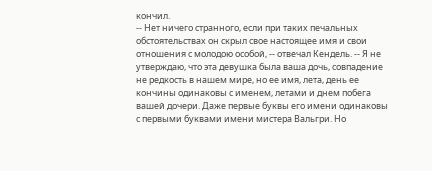кончил.
-- Нет ничего странного, если при таких печальных обстоятельствах он скрыл свое настоящее имя и свои отношения с молодою особой, -- отвечал Кендель. -- Я не утверждаю, что эта девушка была ваша дочь, совпадение не редкость в нашем мире, но ее имя, лета, день ее кончины одинаковы с именем, летами и днем побега вашей дочери. Даже первые буквы его имени одинаковы с первыми буквами имени мистера Вальгри. Но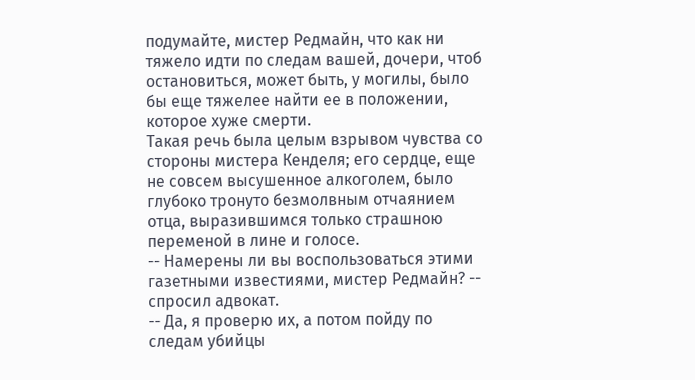подумайте, мистер Редмайн, что как ни тяжело идти по следам вашей, дочери, чтоб остановиться, может быть, у могилы, было бы еще тяжелее найти ее в положении, которое хуже смерти.
Такая речь была целым взрывом чувства со стороны мистера Кенделя; его сердце, еще не совсем высушенное алкоголем, было глубоко тронуто безмолвным отчаянием отца, выразившимся только страшною переменой в лине и голосе.
-- Намерены ли вы воспользоваться этими газетными известиями, мистер Редмайн? -- спросил адвокат.
-- Да, я проверю их, а потом пойду по следам убийцы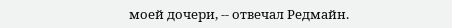моей дочери, -- отвечал Редмайн.